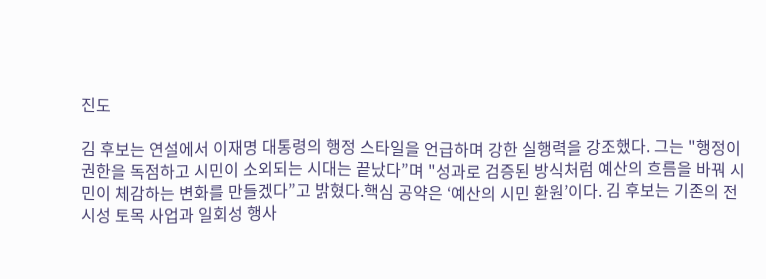진도

김 후보는 연설에서 이재명 대통령의 행정 스타일을 언급하며 강한 실행력을 강조했다. 그는 "행정이 권한을 독점하고 시민이 소외되는 시대는 끝났다”며 "성과로 검증된 방식처럼 예산의 흐름을 바꿔 시민이 체감하는 변화를 만들겠다”고 밝혔다.핵심 공약은 ‘예산의 시민 환원’이다. 김 후보는 기존의 전시성 토목 사업과 일회성 행사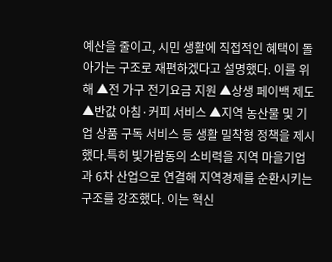예산을 줄이고, 시민 생활에 직접적인 혜택이 돌아가는 구조로 재편하겠다고 설명했다. 이를 위해 ▲전 가구 전기요금 지원 ▲상생 페이백 제도 ▲반값 아침·커피 서비스 ▲지역 농산물 및 기업 상품 구독 서비스 등 생활 밀착형 정책을 제시했다.특히 빛가람동의 소비력을 지역 마을기업과 6차 산업으로 연결해 지역경제를 순환시키는 구조를 강조했다. 이는 혁신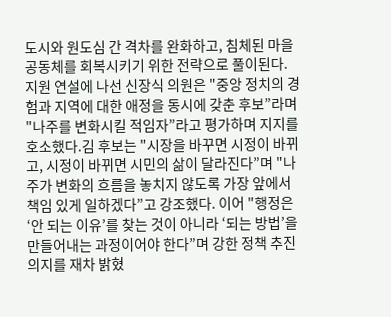도시와 원도심 간 격차를 완화하고, 침체된 마을 공동체를 회복시키기 위한 전략으로 풀이된다.
지원 연설에 나선 신장식 의원은 "중앙 정치의 경험과 지역에 대한 애정을 동시에 갖춘 후보”라며 "나주를 변화시킬 적임자”라고 평가하며 지지를 호소했다.김 후보는 "시장을 바꾸면 시정이 바뀌고, 시정이 바뀌면 시민의 삶이 달라진다”며 "나주가 변화의 흐름을 놓치지 않도록 가장 앞에서 책임 있게 일하겠다”고 강조했다. 이어 "행정은 ‘안 되는 이유’를 찾는 것이 아니라 ‘되는 방법’을 만들어내는 과정이어야 한다”며 강한 정책 추진 의지를 재차 밝혔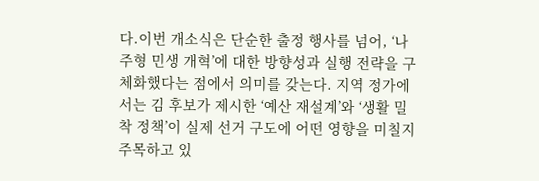다.이번 개소식은 단순한 출정 행사를 넘어, ‘나주형 민생 개혁’에 대한 방향성과 실행 전략을 구체화했다는 점에서 의미를 갖는다. 지역 정가에서는 김 후보가 제시한 ‘예산 재설계’와 ‘생활 밀착 정책’이 실제 선거 구도에 어떤 영향을 미칠지 주목하고 있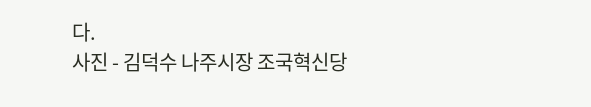다.
사진 - 김덕수 나주시장 조국혁신당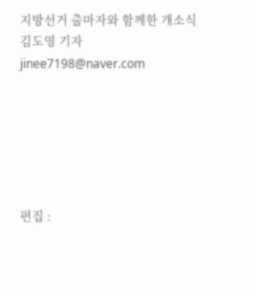지방선거 출마자와 함께한 개소식
김도영 기자 jinee7198@naver.com






편집 :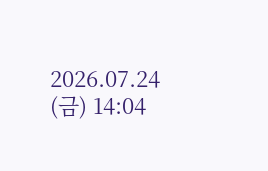2026.07.24 (금) 14:04